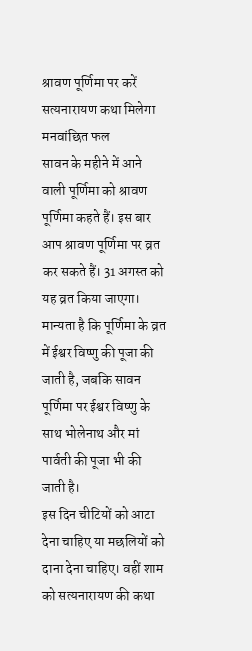श्रावण पूर्णिमा पर करें सत्यनारायण कथा मिलेगा मनवांछित फल
सावन के महीने में आने वाली पूर्णिमा को श्रावण पूर्णिमा कहते हैं। इस बार आप श्रावण पूर्णिमा पर व्रत कर सकते हैं। 31 अगस्त को यह व्रत किया जाएगा। मान्यता है कि पूर्णिमा के व्रत में ईश्वर विष्णु की पूजा की जाती है, जबकि सावन पूर्णिमा पर ईश्वर विष्णु के साथ भोलेनाथ और मां पार्वती की पूजा भी की जाती है।
इस दिन चीटियों को आटा देना चाहिए या मछलियों को दाना देना चाहिए। वहीं शाम को सत्यनारायण की कथा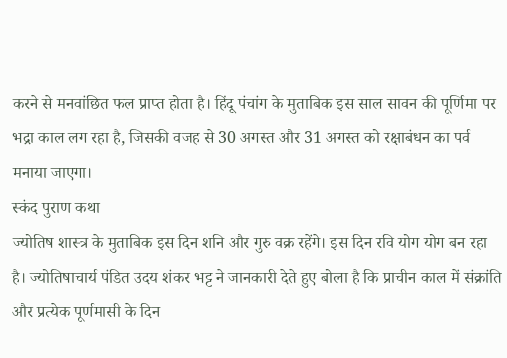करने से मनवांछित फल प्राप्त होता है। हिंदू पंचांग के मुताबिक इस साल सावन की पूर्णिमा पर भद्रा काल लग रहा है, जिसकी वजह से 30 अगस्त और 31 अगस्त को रक्षाबंधन का पर्व मनाया जाएगा।
स्कंद पुराण कथा
ज्योतिष शास्त्र के मुताबिक इस दिन शनि और गुरु वक्र रहेंगे। इस दिन रवि योग योग बन रहा है। ज्योतिषाचार्य पंडित उदय शंकर भट्ट ने जानकारी देते हुए बोला है कि प्राचीन काल में संक्रांति और प्रत्येक पूर्णमासी के दिन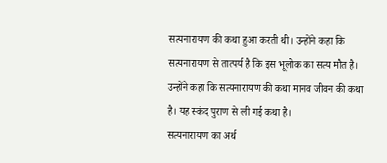सत्यनारायण की कथा हुआ करती थी। उन्होंने कहा कि सत्यनारायण से तात्पर्य है कि इस भूलोक का सत्य मौत है। उन्होंने कहा कि सत्यनारायण की कथा मानव जीवन की कथा है। यह स्कंद पुराण से ली गई कथा है।
सत्यनारायण का अर्थ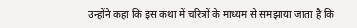उन्होंने कहा कि इस कथा में चरित्रों के माध्यम से समझाया जाता है कि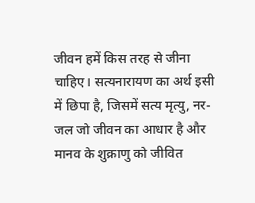जीवन हमें किस तरह से जीना चाहिए। सत्यनारायण का अर्थ इसी में छिपा है, जिसमें सत्य मृत्यु, नर- जल जो जीवन का आधार है और मानव के शुक्राणु को जीवित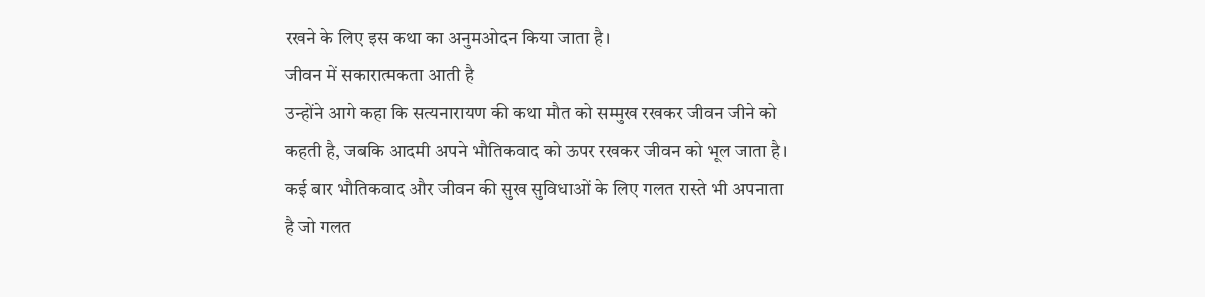रखने के लिए इस कथा का अनुमओदन किया जाता है।
जीवन में सकारात्मकता आती है
उन्होंने आगे कहा कि सत्यनारायण की कथा मौत को सम्मुख रखकर जीवन जीने को कहती है, जबकि आदमी अपने भौतिकवाद को ऊपर रखकर जीवन को भूल जाता है। कई बार भौतिकवाद और जीवन की सुख सुविधाओं के लिए गलत रास्ते भी अपनाता है जो गलत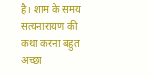है। शाम के समय सत्यनारायण की कथा करना बहुत अच्छा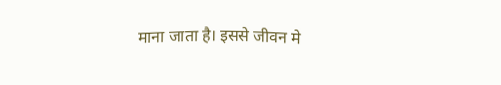माना जाता है। इससे जीवन मे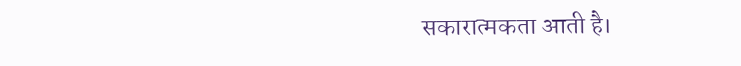सकारात्मकता आती है।